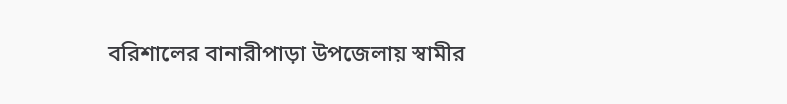বরিশালের বানারীপাড়া উপজেলায় স্বামীর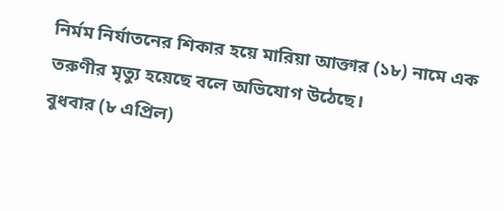নির্মম নির্যাতনের শিকার হয়ে মারিয়া আক্তার (১৮) নামে এক তরুণীর মৃত্যু হয়েছে বলে অভিযোগ উঠেছে।
বুধবার (৮ এপ্রিল)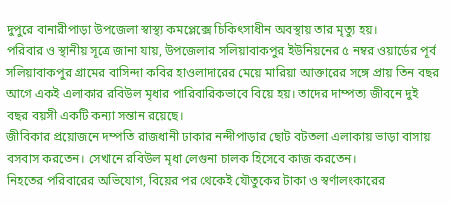দুপুরে বানারীপাড়া উপজেলা স্বাস্থ্য কমপ্লেক্সে চিকিৎসাধীন অবস্থায় তার মৃত্যু হয়।
পরিবার ও স্থানীয় সূত্রে জানা যায়, উপজেলার সলিয়াবাকপুর ইউনিয়নের ৫ নম্বর ওয়ার্ডের পূর্ব সলিয়াবাকপুর গ্রামের বাসিন্দা কবির হাওলাদারের মেয়ে মারিয়া আক্তারের সঙ্গে প্রায় তিন বছর আগে একই এলাকার রবিউল মৃধার পারিবারিকভাবে বিয়ে হয়। তাদের দাম্পত্য জীবনে দুই বছর বয়সী একটি কন্যা সন্তান রয়েছে।
জীবিকার প্রয়োজনে দম্পতি রাজধানী ঢাকার নন্দীপাড়ার ছোট বটতলা এলাকায় ভাড়া বাসায় বসবাস করতেন। সেখানে রবিউল মৃধা লেগুনা চালক হিসেবে কাজ করতেন।
নিহতের পরিবারের অভিযোগ, বিয়ের পর থেকেই যৌতুকের টাকা ও স্বর্ণালংকারের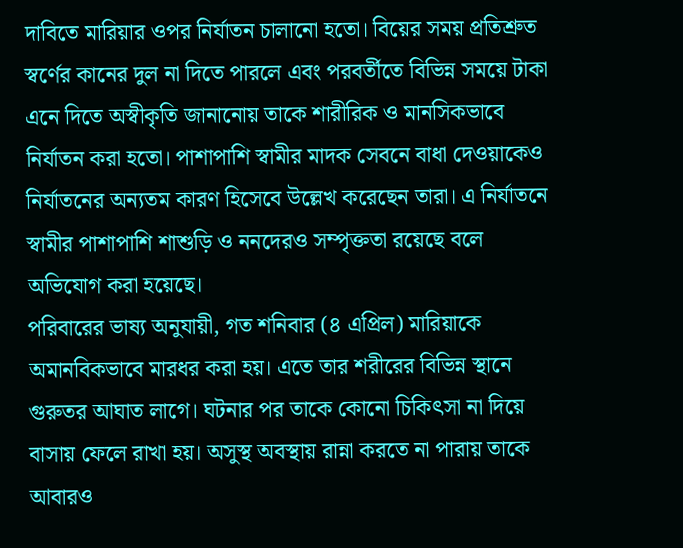দাবিতে মারিয়ার ওপর নির্যাতন চালানো হতো। বিয়ের সময় প্রতিশ্রুত স্বর্ণের কানের দুল না দিতে পারলে এবং পরবর্তীতে বিভিন্ন সময়ে টাকা এনে দিতে অস্বীকৃতি জানানোয় তাকে শারীরিক ও মানসিকভাবে নির্যাতন করা হতো। পাশাপাশি স্বামীর মাদক সেবনে বাধা দেওয়াকেও নির্যাতনের অন্যতম কারণ হিসেবে উল্লেখ করেছেন তারা। এ নির্যাতনে স্বামীর পাশাপাশি শাশুড়ি ও ননদেরও সম্পৃক্ততা রয়েছে বলে অভিযোগ করা হয়েছে।
পরিবারের ভাষ্য অনুযায়ী, গত শনিবার (৪ এপ্রিল) মারিয়াকে অমানবিকভাবে মারধর করা হয়। এতে তার শরীরের বিভিন্ন স্থানে গুরুতর আঘাত লাগে। ঘটনার পর তাকে কোনো চিকিৎসা না দিয়ে বাসায় ফেলে রাখা হয়। অসুস্থ অবস্থায় রান্না করতে না পারায় তাকে আবারও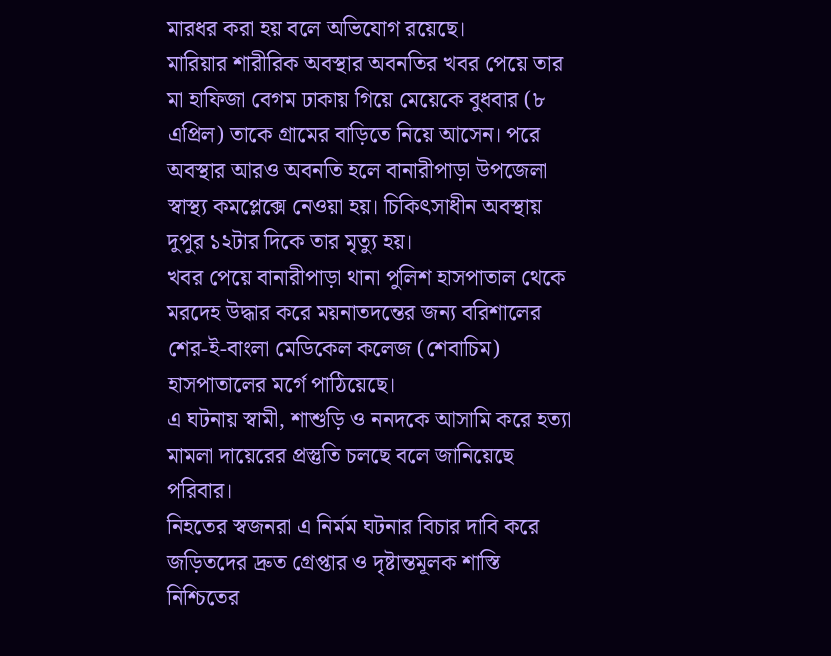মারধর করা হয় বলে অভিযোগ রয়েছে।
মারিয়ার শারীরিক অবস্থার অবনতির খবর পেয়ে তার মা হাফিজা বেগম ঢাকায় গিয়ে মেয়েকে বুধবার (৮ এপ্রিল) তাকে গ্রামের বাড়িতে নিয়ে আসেন। পরে অবস্থার আরও অবনতি হলে বানারীপাড়া উপজেলা স্বাস্থ্য কমপ্লেক্সে নেওয়া হয়। চিকিৎসাধীন অবস্থায় দুপুর ১২টার দিকে তার মৃত্যু হয়।
খবর পেয়ে বানারীপাড়া থানা পুলিশ হাসপাতাল থেকে মরদেহ উদ্ধার করে ময়নাতদন্তের জন্য বরিশালের শের-ই-বাংলা মেডিকেল কলেজ (শেবাচিম) হাসপাতালের মর্গে পাঠিয়েছে।
এ ঘটনায় স্বামী, শাশুড়ি ও ননদকে আসামি করে হত্যা মামলা দায়েরের প্রস্তুতি চলছে বলে জানিয়েছে পরিবার।
নিহতের স্বজনরা এ নির্মম ঘটনার বিচার দাবি করে জড়িতদের দ্রুত গ্রেপ্তার ও দৃষ্টান্তমূলক শাস্তি নিশ্চিতের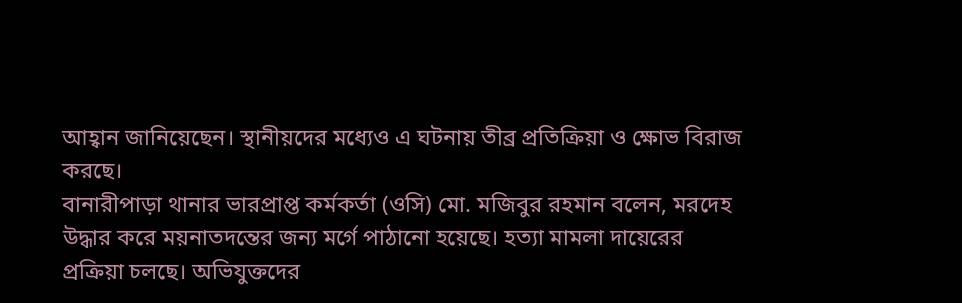আহ্বান জানিয়েছেন। স্থানীয়দের মধ্যেও এ ঘটনায় তীব্র প্রতিক্রিয়া ও ক্ষোভ বিরাজ করছে।
বানারীপাড়া থানার ভারপ্রাপ্ত কর্মকর্তা (ওসি) মো. মজিবুর রহমান বলেন, মরদেহ উদ্ধার করে ময়নাতদন্তের জন্য মর্গে পাঠানো হয়েছে। হত্যা মামলা দায়েরের প্রক্রিয়া চলছে। অভিযুক্তদের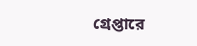গ্রেপ্তারে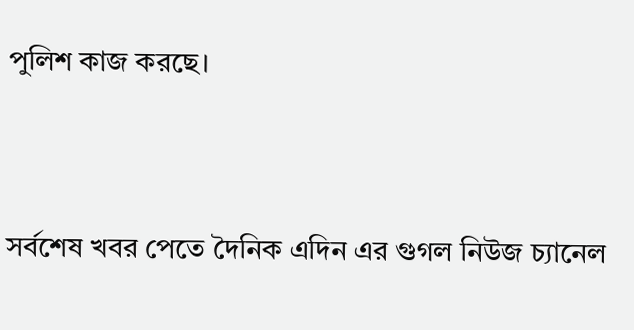পুলিশ কাজ করছে।


সর্বশেষ খবর পেতে দৈনিক এদিন এর গুগল নিউজ চ্যানেল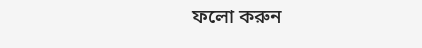ফলো করুন